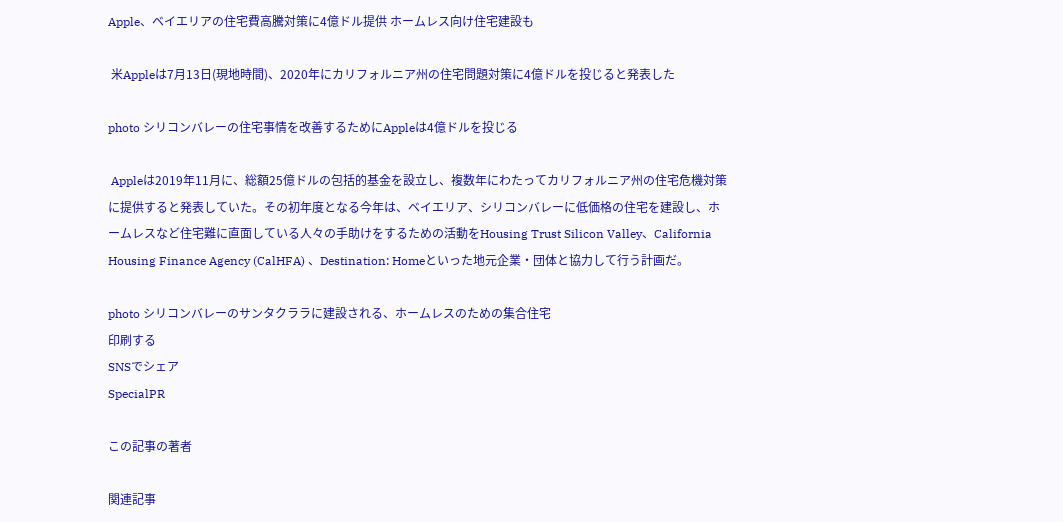Apple、ベイエリアの住宅費高騰対策に4億ドル提供 ホームレス向け住宅建設も

 米Appleは7月13日(現地時間)、2020年にカリフォルニア州の住宅問題対策に4億ドルを投じると発表した

photo シリコンバレーの住宅事情を改善するためにAppleは4億ドルを投じる

 Appleは2019年11月に、総額25億ドルの包括的基金を設立し、複数年にわたってカリフォルニア州の住宅危機対策に提供すると発表していた。その初年度となる今年は、ベイエリア、シリコンバレーに低価格の住宅を建設し、ホームレスなど住宅難に直面している人々の手助けをするための活動をHousing Trust Silicon Valley、California Housing Finance Agency (CalHFA) 、Destination: Homeといった地元企業・団体と協力して行う計画だ。

photo シリコンバレーのサンタクララに建設される、ホームレスのための集合住宅
印刷する
SNSでシェア
SpecialPR

この記事の著者

関連記事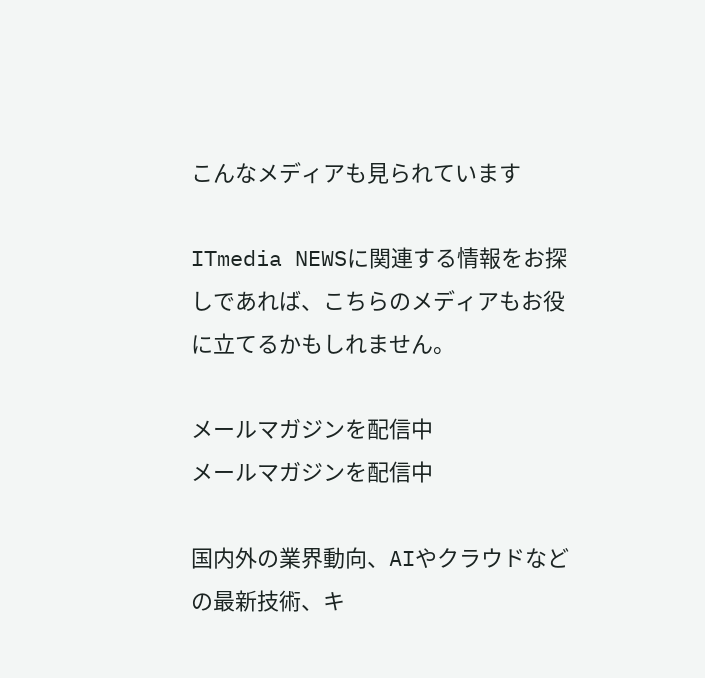こんなメディアも見られています

ITmedia NEWSに関連する情報をお探しであれば、こちらのメディアもお役に立てるかもしれません。

メールマガジンを配信中
メールマガジンを配信中

国内外の業界動向、AIやクラウドなどの最新技術、キ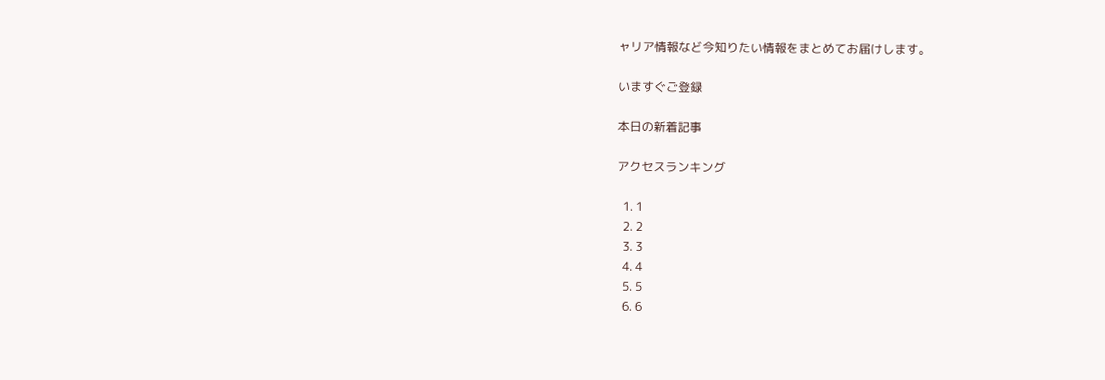ャリア情報など今知りたい情報をまとめてお届けします。

いますぐご登録

本日の新着記事

アクセスランキング

  1. 1
  2. 2
  3. 3
  4. 4
  5. 5
  6. 6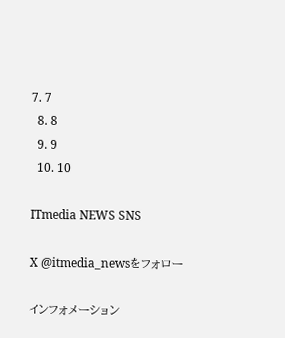7. 7
  8. 8
  9. 9
  10. 10

ITmedia NEWS SNS

X @itmedia_newsをフォロー

インフォメーション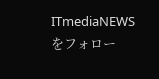ITmediaNEWSをフォロー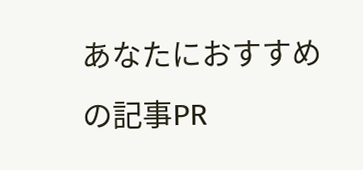あなたにおすすめの記事PR